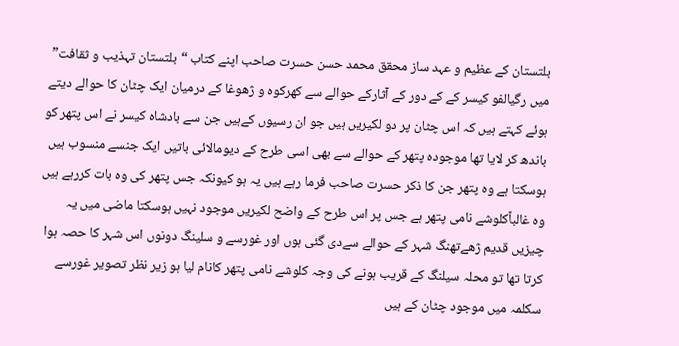بلتستان کے عظیم و عہد ساز محقق محمد حسن حسرت صاحب اپنے کتاب “بلتستان تہذیب و ثقافت” میں رگیالفو کیسر کے کے دور کے آثارکے حوالے سے کھرکوہ و ژھوغا کے درمیان ایک چٹان کا حوالے دیتے ہوئے کہتے ہیں کہ اس چٹان پر دو لکیریں ہیں جو ان رسیوں کےہیں جن سے بادشاہ کیسر نے اس پتھر کو باندھ کر لایا تھا موجودہ پتھر کے حوالے سے بھی اسی طرح کے دیومالائی باتیں ایک جنسے منسوب ہیں ہوسکتا ہے وہ پتھر جن کا ذکر حسرت صاحب فرما رہے ہیں یہ ہو کیونکہ جس پتھر کی وہ بات کررہے ہیں وہ غالباًکلوشے نامی پتھر ہے جس پر اس طرح کے واضح لکیریں موجود نہیں ہوسکتا ماضی میں یہ چیزیں قدیم ژھےتھنگ شہر کے حوالے سےدی گئی ہوں اور غورسے و سلینگ دونوں اس شہر کا حصہ ہوا کرتا تھا تو محلہ سیلنگ کے قریب ہونے کی وجہ کلوشے نامی پتھر کانام لیا ہو زیر نظر تصویر غورسے سکلمہ میں موجود چٹان کے ہیں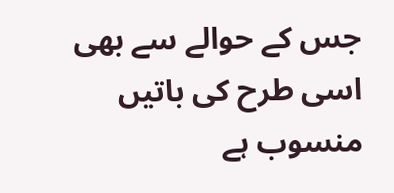جس کے حوالے سے بھی اسی طرح کی باتیں منسوب ہے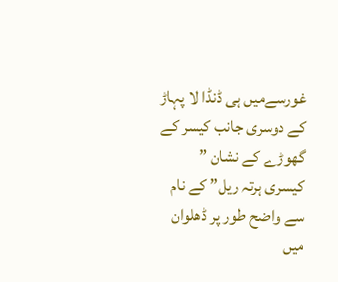غورسےمیں ہی ڈنڈا لا پہاڑ کے دوسری جانب کیسر کے گھوڑے کے نشان ” کیسری ہرتہ ریل” کے نام سے واضح طور پر ڈھلوان میں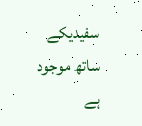سفیدیکے ساتھ موجود ہے